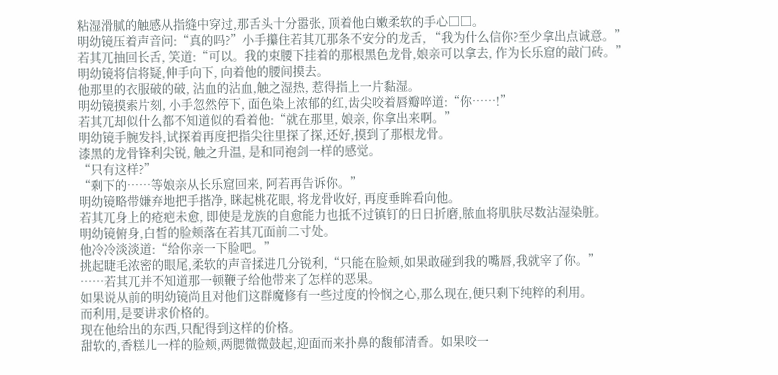粘湿滑腻的触感从指缝中穿过,那舌头十分嚣张, 顶着他白嫩柔软的手心□□。
明幼镜压着声音问:“真的吗?”小手攥住若其兀那条不安分的龙舌, “我为什么信你?至少拿出点诚意。”
若其兀抽回长舌, 笑道:“可以。我的束腰下挂着的那根黑色龙骨,娘亲可以拿去, 作为长乐窟的敲门砖。”
明幼镜将信将疑,伸手向下, 向着他的腰间摸去。
他那里的衣服破的破, 沾血的沾血,触之湿热, 惹得指上一片黏湿。
明幼镜摸索片刻, 小手忽然停下, 面色染上浓郁的红,齿尖咬着唇瓣啐道:“你……!”
若其兀却似什么都不知道似的看着他:“就在那里, 娘亲, 你拿出来啊。”
明幼镜手腕发抖,试探着再度把指尖往里探了探,还好,摸到了那根龙骨。
漆黑的龙骨锋利尖锐, 触之升温, 是和同袍剑一样的感觉。
“只有这样?”
“剩下的……等娘亲从长乐窟回来, 阿若再告诉你。”
明幼镜略带嫌弃地把手揩净, 眯起桃花眼, 将龙骨收好, 再度垂眸看向他。
若其兀身上的疮疤未愈, 即使是龙族的自愈能力也抵不过镇钉的日日折磨,脓血将肌肤尽数沾湿染脏。
明幼镜俯身,白皙的脸颊落在若其兀面前二寸处。
他冷冷淡淡道:“给你亲一下脸吧。”
挑起睫毛浓密的眼尾,柔软的声音揉进几分锐利,“只能在脸颊,如果敢碰到我的嘴唇,我就宰了你。”
……若其兀并不知道那一顿鞭子给他带来了怎样的恶果。
如果说从前的明幼镜尚且对他们这群魔修有一些过度的怜悯之心,那么现在,便只剩下纯粹的利用。
而利用,是要讲求价格的。
现在他给出的东西,只配得到这样的价格。
甜软的,香糕儿一样的脸颊,两腮微微鼓起,迎面而来扑鼻的馥郁清香。如果咬一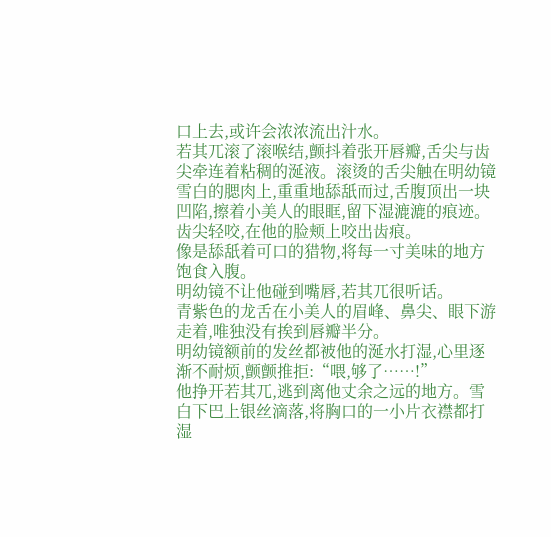口上去,或许会浓浓流出汁水。
若其兀滚了滚喉结,颤抖着张开唇瓣,舌尖与齿尖牵连着粘稠的涎液。滚烫的舌尖触在明幼镜雪白的腮肉上,重重地舔舐而过,舌腹顶出一块凹陷,擦着小美人的眼眶,留下湿漉漉的痕迹。
齿尖轻咬,在他的脸颊上咬出齿痕。
像是舔舐着可口的猎物,将每一寸美味的地方饱食入腹。
明幼镜不让他碰到嘴唇,若其兀很听话。
青紫色的龙舌在小美人的眉峰、鼻尖、眼下游走着,唯独没有挨到唇瓣半分。
明幼镜额前的发丝都被他的涎水打湿,心里逐渐不耐烦,颤颤推拒:“喂,够了……!”
他挣开若其兀,逃到离他丈余之远的地方。雪白下巴上银丝滴落,将胸口的一小片衣襟都打湿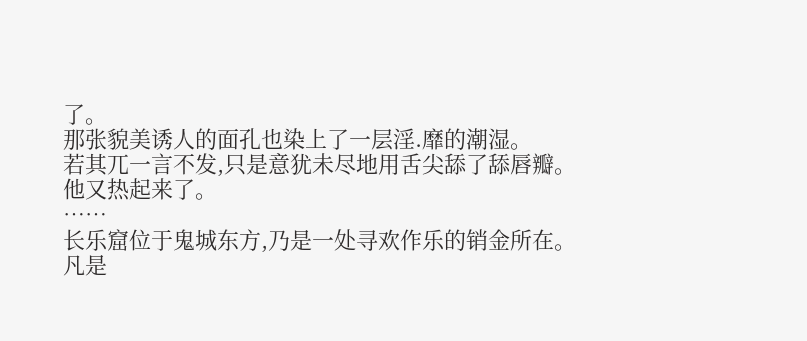了。
那张貌美诱人的面孔也染上了一层淫.靡的潮湿。
若其兀一言不发,只是意犹未尽地用舌尖舔了舔唇瓣。
他又热起来了。
……
长乐窟位于鬼城东方,乃是一处寻欢作乐的销金所在。
凡是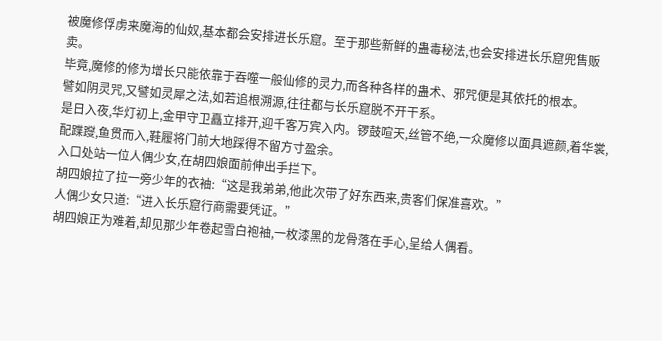被魔修俘虏来魔海的仙奴,基本都会安排进长乐窟。至于那些新鲜的蛊毒秘法,也会安排进长乐窟兜售贩卖。
毕竟,魔修的修为增长只能依靠于吞噬一般仙修的灵力,而各种各样的蛊术、邪咒便是其依托的根本。
譬如阴灵咒,又譬如灵犀之法,如若追根溯源,往往都与长乐窟脱不开干系。
是日入夜,华灯初上,金甲守卫矗立排开,迎千客万宾入内。锣鼓喧天,丝管不绝,一众魔修以面具遮颜,着华裳,配蹀躞,鱼贯而入,鞋履将门前大地踩得不留方寸盈余。
入口处站一位人偶少女,在胡四娘面前伸出手拦下。
胡四娘拉了拉一旁少年的衣袖:“这是我弟弟,他此次带了好东西来,贵客们保准喜欢。”
人偶少女只道:“进入长乐窟行商需要凭证。”
胡四娘正为难着,却见那少年卷起雪白袍袖,一枚漆黑的龙骨落在手心,呈给人偶看。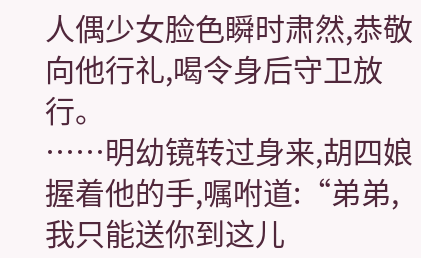人偶少女脸色瞬时肃然,恭敬向他行礼,喝令身后守卫放行。
……明幼镜转过身来,胡四娘握着他的手,嘱咐道:“弟弟,我只能送你到这儿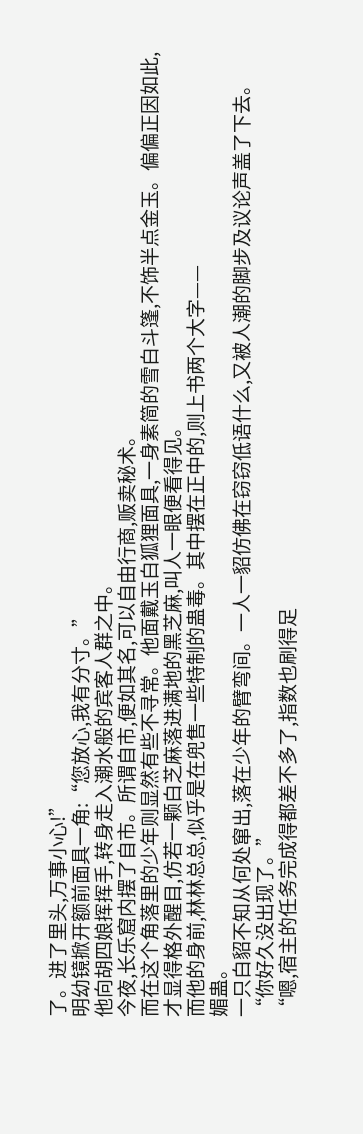了。进了里头,万事小心!”
明幼镜掀开额前面具一角:“您放心,我有分寸。”
他向胡四娘挥挥手,转身走入潮水般的宾客人群之中。
今夜,长乐窟内摆了自市。所谓自市,便如其名,可以自由行商,贩卖秘术。
而在这个角落里的少年则显然有些不寻常。他面戴玉白狐狸面具,一身素简的雪白斗篷,不饰半点金玉。偏偏正因如此,才显得格外醒目,仿若一颗白芝麻落进满地的黑芝麻,叫人一眼便看得见。
而他的身前,林林总总,似乎是在兜售一些特制的蛊毒。其中摆在正中的,则上书两个大字——
媚蛊。
一只白貂不知从何处窜出,落在少年的臂弯间。一人一貂仿佛在窃窃低语什么,又被人潮的脚步及议论声盖了下去。
“你好久没出现了。”
“嗯,宿主的任务完成得都差不多了,指数也刷得足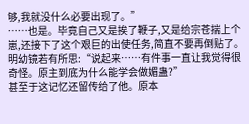够,我就没什么必要出现了。”
……也是。毕竟自己又是挨了鞭子,又是给宗苍揣上个崽,还接下了这个艰巨的出使任务,简直不要再倒贴了。
明幼镜若有所思:“说起来……有件事一直让我觉得很奇怪。原主到底为什么能学会做媚蛊?”
甚至于这记忆还留传给了他。原本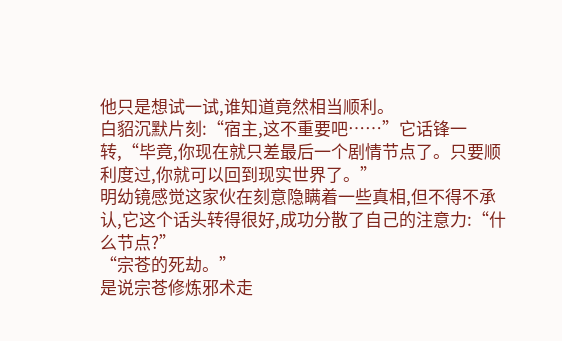他只是想试一试,谁知道竟然相当顺利。
白貂沉默片刻:“宿主,这不重要吧……”它话锋一转,“毕竟,你现在就只差最后一个剧情节点了。只要顺利度过,你就可以回到现实世界了。”
明幼镜感觉这家伙在刻意隐瞒着一些真相,但不得不承认,它这个话头转得很好,成功分散了自己的注意力:“什么节点?”
“宗苍的死劫。”
是说宗苍修炼邪术走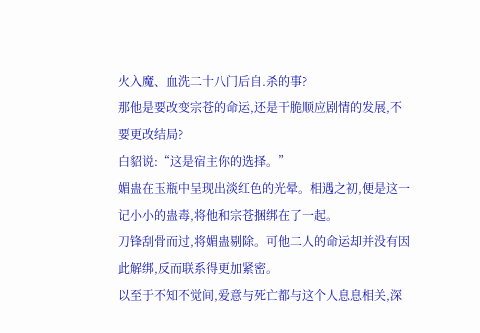火入魔、血洗二十八门后自.杀的事?
那他是要改变宗苍的命运,还是干脆顺应剧情的发展,不要更改结局?
白貂说:“这是宿主你的选择。”
媚蛊在玉瓶中呈现出淡红色的光晕。相遇之初,便是这一记小小的蛊毒,将他和宗苍捆绑在了一起。
刀锋刮骨而过,将媚蛊剔除。可他二人的命运却并没有因此解绑,反而联系得更加紧密。
以至于不知不觉间,爱意与死亡都与这个人息息相关,深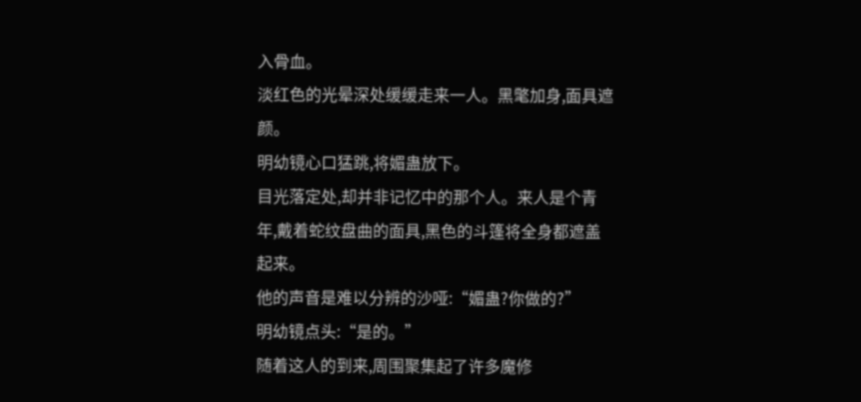入骨血。
淡红色的光晕深处缓缓走来一人。黑氅加身,面具遮颜。
明幼镜心口猛跳,将媚蛊放下。
目光落定处,却并非记忆中的那个人。来人是个青年,戴着蛇纹盘曲的面具,黑色的斗篷将全身都遮盖起来。
他的声音是难以分辨的沙哑:“媚蛊?你做的?”
明幼镜点头:“是的。”
随着这人的到来,周围聚集起了许多魔修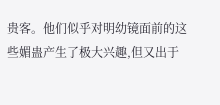贵客。他们似乎对明幼镜面前的这些媚蛊产生了极大兴趣,但又出于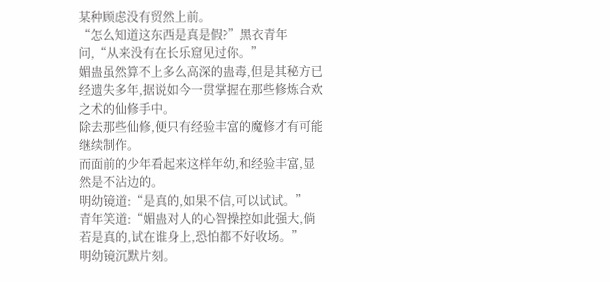某种顾虑没有贸然上前。
“怎么知道这东西是真是假?”黑衣青年问,“从来没有在长乐窟见过你。”
媚蛊虽然算不上多么高深的蛊毒,但是其秘方已经遗失多年,据说如今一贯掌握在那些修炼合欢之术的仙修手中。
除去那些仙修,便只有经验丰富的魔修才有可能继续制作。
而面前的少年看起来这样年幼,和经验丰富,显然是不沾边的。
明幼镜道:“是真的,如果不信,可以试试。”
青年笑道:“媚蛊对人的心智操控如此强大,倘若是真的,试在谁身上,恐怕都不好收场。”
明幼镜沉默片刻。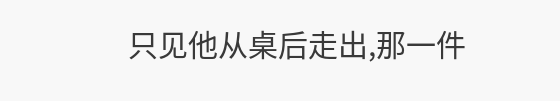只见他从桌后走出,那一件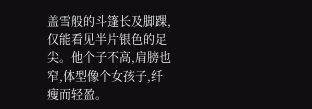盖雪般的斗篷长及脚踝,仅能看见半片银色的足尖。他个子不高,肩膀也窄,体型像个女孩子,纤瘦而轻盈。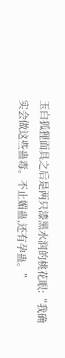玉白狐狸面具之后是两只漆黑水润的桃花眼:“我确实会做这些蛊毒。不止媚蛊,还有孕蛊。”